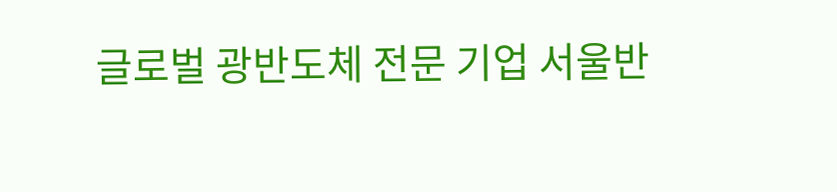글로벌 광반도체 전문 기업 서울반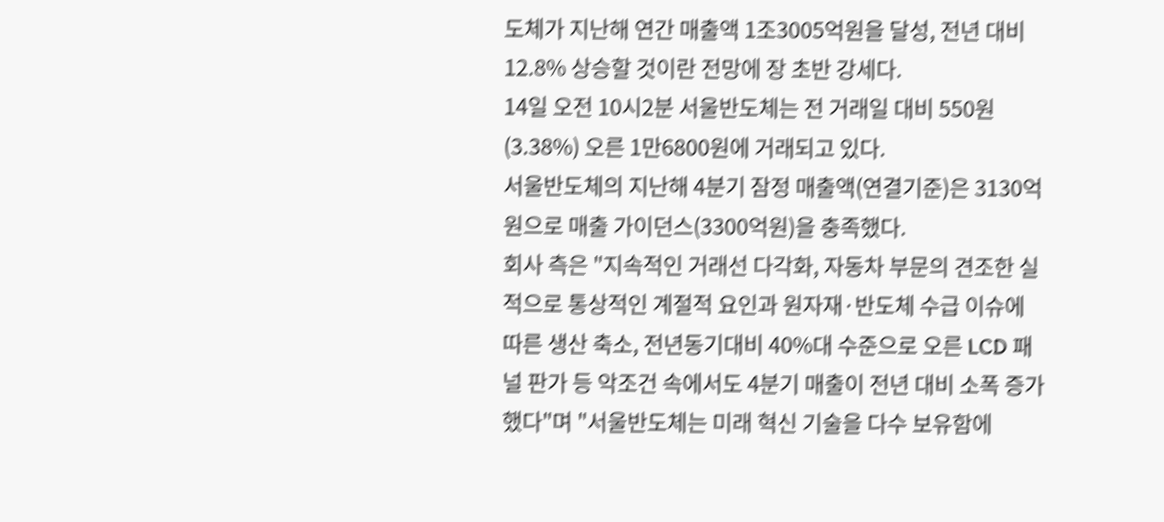도체가 지난해 연간 매출액 1조3005억원을 달성, 전년 대비 12.8% 상승할 것이란 전망에 장 초반 강세다.
14일 오전 10시2분 서울반도체는 전 거래일 대비 550원(3.38%) 오른 1만6800원에 거래되고 있다.
서울반도체의 지난해 4분기 잠정 매출액(연결기준)은 3130억원으로 매출 가이던스(3300억원)을 충족했다.
회사 측은 "지속적인 거래선 다각화, 자동차 부문의 견조한 실적으로 통상적인 계절적 요인과 원자재·반도체 수급 이슈에 따른 생산 축소, 전년동기대비 40%대 수준으로 오른 LCD 패널 판가 등 악조건 속에서도 4분기 매출이 전년 대비 소폭 증가했다"며 "서울반도체는 미래 혁신 기술을 다수 보유함에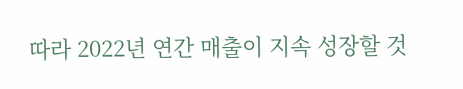따라 2022년 연간 매출이 지속 성장할 것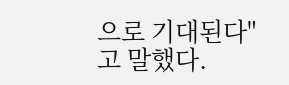으로 기대된다"고 말했다.